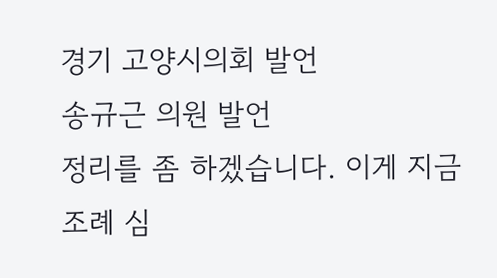경기 고양시의회 발언
송규근 의원 발언
정리를 좀 하겠습니다. 이게 지금 조례 심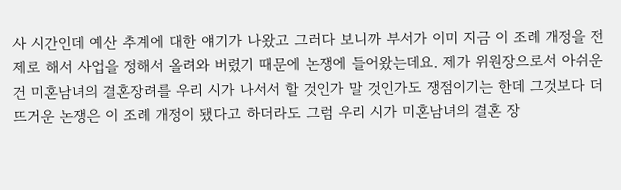사 시간인데 예산 추계에 대한 얘기가 나왔고 그러다 보니까 부서가 이미 지금 이 조례 개정을 전제로 해서 사업을 정해서 올려와 버렸기 때문에 논쟁에 들어왔는데요. 제가 위원장으로서 아쉬운 건 미혼남녀의 결혼장려를 우리 시가 나서서 할 것인가 말 것인가도 쟁점이기는 한데 그것보다 더 뜨거운 논쟁은 이 조례 개정이 됐다고 하더라도 그럼 우리 시가 미혼남녀의 결혼 장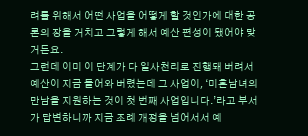려를 위해서 어떤 사업을 어떻게 할 것인가에 대한 공론의 장을 거치고 그렇게 해서 예산 편성이 됐어야 맞거든요.
그런데 이미 이 단계가 다 일사천리로 진행돼 버려서 예산이 지금 들어와 버렸는데 그 사업이, ‘미혼남녀의 만남을 지원하는 것이 첫 번째 사업입니다.’라고 부서가 답변하니까 지금 조례 개정을 넘어서서 예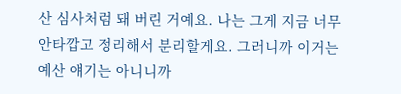산 심사처럼 돼 버린 거예요. 나는 그게 지금 너무 안타깝고 정리해서 분리할게요. 그러니까 이거는 예산 얘기는 아니니까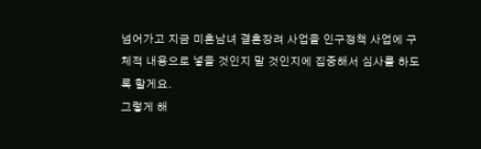넘어가고 지금 미혼남녀 결혼장려 사업을 인구정책 사업에 구체적 내용으로 넣을 것인지 말 것인지에 집중해서 심사를 하도록 할게요.
그렇게 해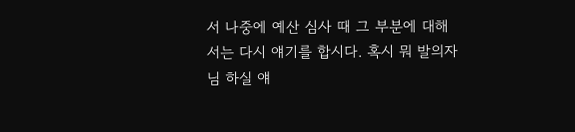서 나중에 예산 심사 때 그 부분에 대해서는 다시 얘기를 합시다. 혹시 뭐 발의자님 하실 얘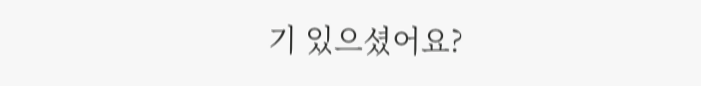기 있으셨어요?